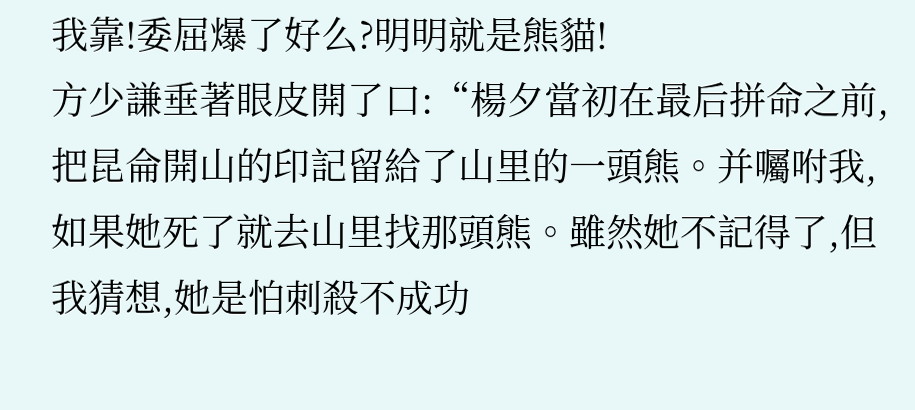我靠!委屈爆了好么?明明就是熊貓!
方少謙垂著眼皮開了口:“楊夕當初在最后拼命之前,把昆侖開山的印記留給了山里的一頭熊。并囑咐我,如果她死了就去山里找那頭熊。雖然她不記得了,但我猜想,她是怕刺殺不成功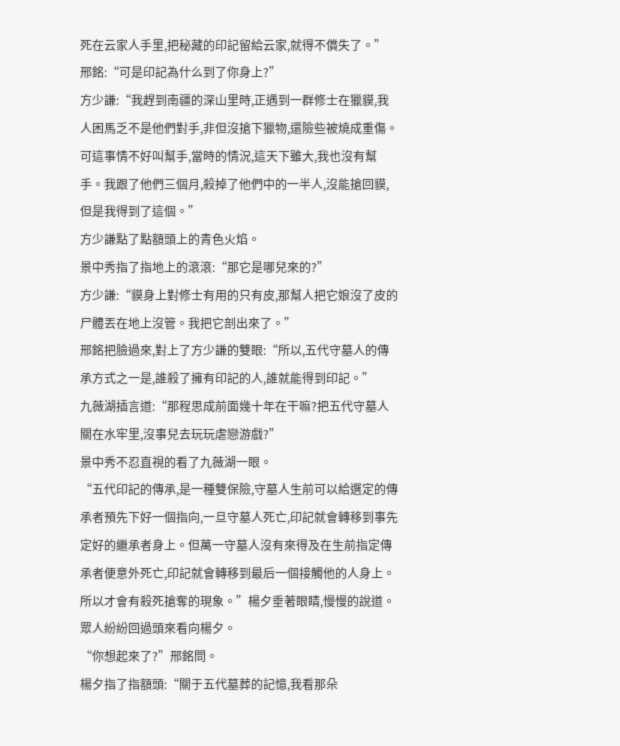死在云家人手里,把秘藏的印記留給云家,就得不償失了。”
邢銘:“可是印記為什么到了你身上?”
方少謙:“我趕到南疆的深山里時,正遇到一群修士在獵貘,我人困馬乏不是他們對手,非但沒搶下獵物,還險些被燒成重傷。可這事情不好叫幫手,當時的情況,這天下雖大,我也沒有幫手。我跟了他們三個月,殺掉了他們中的一半人,沒能搶回貘,但是我得到了這個。”
方少謙點了點額頭上的青色火焰。
景中秀指了指地上的滾滾:“那它是哪兒來的?”
方少謙:“貘身上對修士有用的只有皮,那幫人把它娘沒了皮的尸體丟在地上沒管。我把它剖出來了。”
邢銘把臉過來,對上了方少謙的雙眼:“所以,五代守墓人的傳承方式之一是,誰殺了擁有印記的人,誰就能得到印記。”
九薇湖插言道:“那程思成前面幾十年在干嘛?把五代守墓人關在水牢里,沒事兒去玩玩虐戀游戲?”
景中秀不忍直視的看了九薇湖一眼。
“五代印記的傳承,是一種雙保險,守墓人生前可以給選定的傳承者預先下好一個指向,一旦守墓人死亡,印記就會轉移到事先定好的繼承者身上。但萬一守墓人沒有來得及在生前指定傳承者便意外死亡,印記就會轉移到最后一個接觸他的人身上。所以才會有殺死搶奪的現象。”楊夕垂著眼睛,慢慢的說道。
眾人紛紛回過頭來看向楊夕。
“你想起來了?”邢銘問。
楊夕指了指額頭:“關于五代墓葬的記憶,我看那朵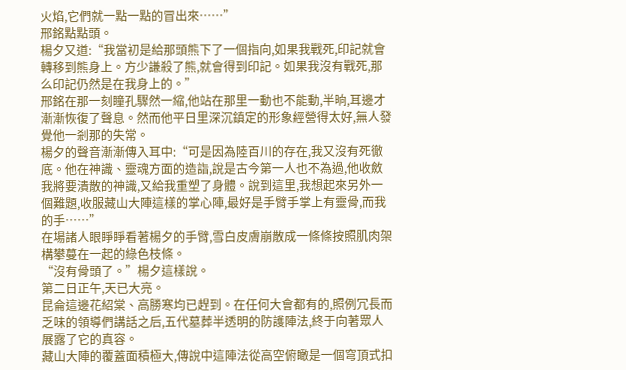火焰,它們就一點一點的冒出來……”
邢銘點點頭。
楊夕又道:“我當初是給那頭熊下了一個指向,如果我戰死,印記就會轉移到熊身上。方少謙殺了熊,就會得到印記。如果我沒有戰死,那么印記仍然是在我身上的。”
邢銘在那一刻瞳孔驟然一縮,他站在那里一動也不能動,半晌,耳邊才漸漸恢復了聲息。然而他平日里深沉鎮定的形象經營得太好,無人發覺他一剎那的失常。
楊夕的聲音漸漸傳入耳中:“可是因為陸百川的存在,我又沒有死徹底。他在神識、靈魂方面的造詣,說是古今第一人也不為過,他收斂我將要潰散的神識,又給我重塑了身體。說到這里,我想起來另外一個難題,收服藏山大陣這樣的掌心陣,最好是手臂手掌上有靈骨,而我的手……”
在場諸人眼睜睜看著楊夕的手臂,雪白皮膚崩散成一條條按照肌肉架構攀蔓在一起的綠色枝條。
“沒有骨頭了。”楊夕這樣說。
第二日正午,天已大亮。
昆侖這邊花紹棠、高勝寒均已趕到。在任何大會都有的,照例冗長而乏味的領導們講話之后,五代墓葬半透明的防護陣法,終于向著眾人展露了它的真容。
藏山大陣的覆蓋面積極大,傳說中這陣法從高空俯瞰是一個穹頂式扣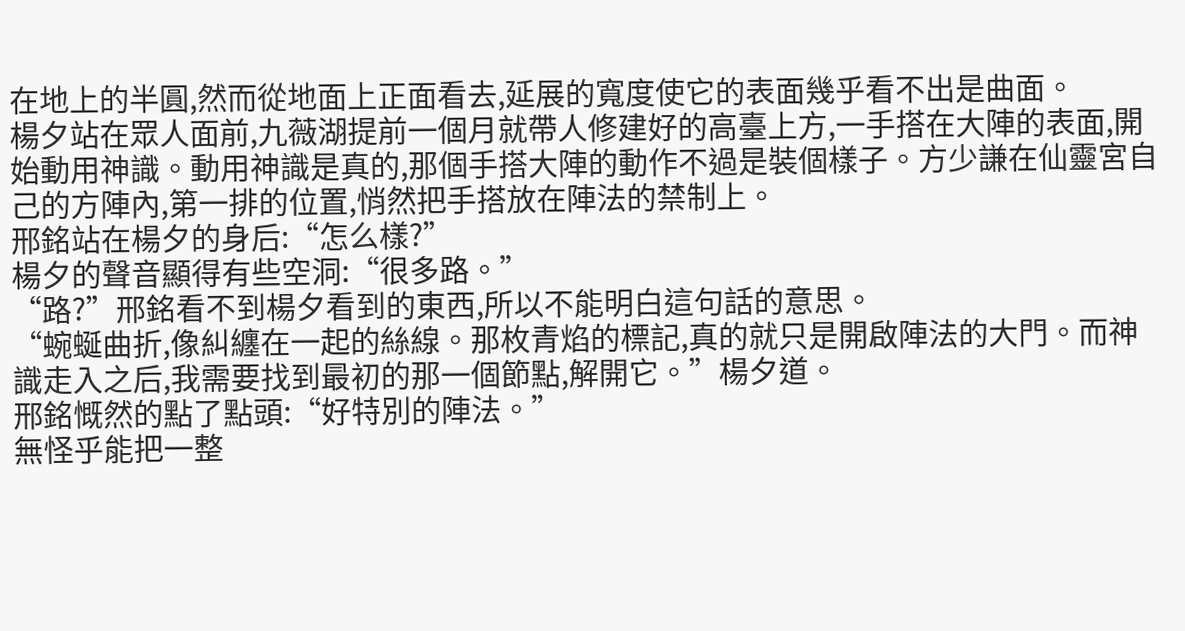在地上的半圓,然而從地面上正面看去,延展的寬度使它的表面幾乎看不出是曲面。
楊夕站在眾人面前,九薇湖提前一個月就帶人修建好的高臺上方,一手搭在大陣的表面,開始動用神識。動用神識是真的,那個手搭大陣的動作不過是裝個樣子。方少謙在仙靈宮自己的方陣內,第一排的位置,悄然把手搭放在陣法的禁制上。
邢銘站在楊夕的身后:“怎么樣?”
楊夕的聲音顯得有些空洞:“很多路。”
“路?”邢銘看不到楊夕看到的東西,所以不能明白這句話的意思。
“蜿蜒曲折,像糾纏在一起的絲線。那枚青焰的標記,真的就只是開啟陣法的大門。而神識走入之后,我需要找到最初的那一個節點,解開它。”楊夕道。
邢銘慨然的點了點頭:“好特別的陣法。”
無怪乎能把一整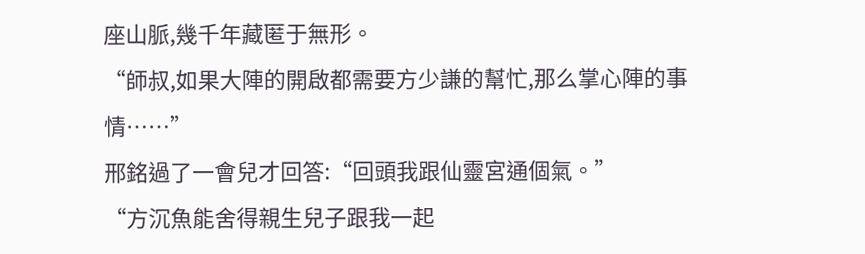座山脈,幾千年藏匿于無形。
“師叔,如果大陣的開啟都需要方少謙的幫忙,那么掌心陣的事情……”
邢銘過了一會兒才回答:“回頭我跟仙靈宮通個氣。”
“方沉魚能舍得親生兒子跟我一起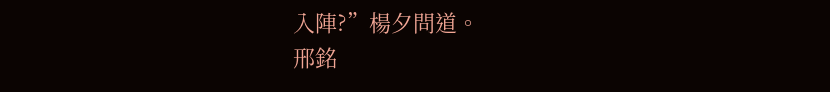入陣?”楊夕問道。
邢銘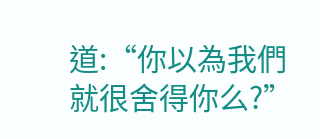道:“你以為我們就很舍得你么?”